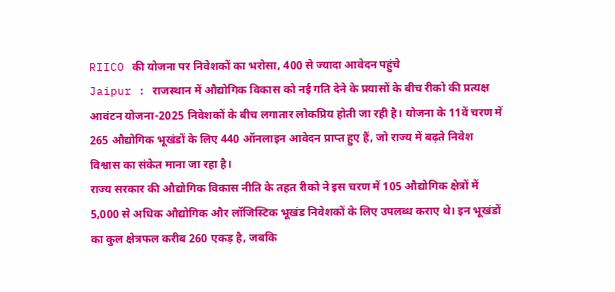RIICO की योजना पर निवेशकों का भरोसा, 400 से ज्यादा आवेदन पहुंचे
Jaipur : राजस्थान में औद्योगिक विकास को नई गति देने के प्रयासों के बीच रीको की प्रत्यक्ष आवंटन योजना-2025 निवेशकों के बीच लगातार लोकप्रिय होती जा रही है। योजना के 11वें चरण में 265 औद्योगिक भूखंडों के लिए 440 ऑनलाइन आवेदन प्राप्त हुए हैं, जो राज्य में बढ़ते निवेश विश्वास का संकेत माना जा रहा है।
राज्य सरकार की औद्योगिक विकास नीति के तहत रीको ने इस चरण में 105 औद्योगिक क्षेत्रों में 5,000 से अधिक औद्योगिक और लॉजिस्टिक भूखंड निवेशकों के लिए उपलब्ध कराए थे। इन भूखंडों का कुल क्षेत्रफल करीब 260 एकड़ है, जबकि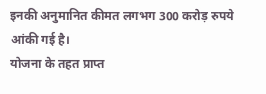इनकी अनुमानित कीमत लगभग 300 करोड़ रुपये आंकी गई है।
योजना के तहत प्राप्त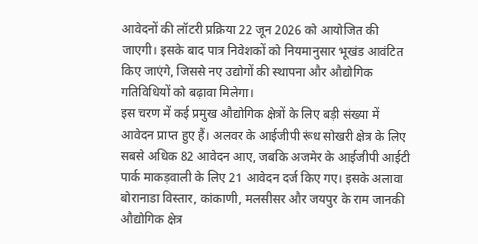आवेदनों की लॉटरी प्रक्रिया 22 जून 2026 को आयोजित की जाएगी। इसके बाद पात्र निवेशकों को नियमानुसार भूखंड आवंटित किए जाएंगे, जिससे नए उद्योगों की स्थापना और औद्योगिक गतिविधियों को बढ़ावा मिलेगा।
इस चरण में कई प्रमुख औद्योगिक क्षेत्रों के लिए बड़ी संख्या में आवेदन प्राप्त हुए हैं। अलवर के आईजीपी रूंध सोखरी क्षेत्र के लिए सबसे अधिक 82 आवेदन आए, जबकि अजमेर के आईजीपी आईटी पार्क माकड़वाली के लिए 21 आवेदन दर्ज किए गए। इसके अलावा बोरानाडा विस्तार, कांकाणी, मलसीसर और जयपुर के राम जानकी औद्योगिक क्षेत्र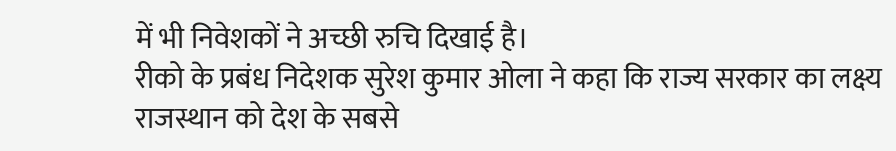में भी निवेशकों ने अच्छी रुचि दिखाई है।
रीको के प्रबंध निदेशक सुरेश कुमार ओला ने कहा कि राज्य सरकार का लक्ष्य राजस्थान को देश के सबसे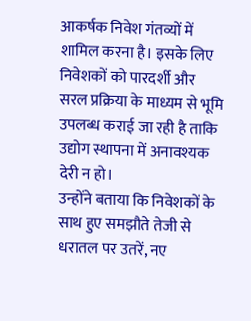आकर्षक निवेश गंतव्यों में शामिल करना है। इसके लिए निवेशकों को पारदर्शी और सरल प्रक्रिया के माध्यम से भूमि उपलब्ध कराई जा रही है ताकि उद्योग स्थापना में अनावश्यक देरी न हो।
उन्होंने बताया कि निवेशकों के साथ हुए समझौते तेजी से धरातल पर उतरें, नए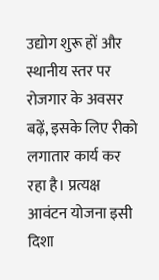उद्योग शुरू हों और स्थानीय स्तर पर रोजगार के अवसर बढ़ें, इसके लिए रीको लगातार कार्य कर रहा है। प्रत्यक्ष आवंटन योजना इसी दिशा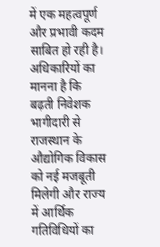में एक महत्वपूर्ण और प्रभावी कदम साबित हो रही है।
अधिकारियों का मानना है कि बढ़ती निवेशक भागीदारी से राजस्थान के औद्योगिक विकास को नई मजबूती मिलेगी और राज्य में आर्थिक गतिविधियों का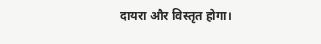दायरा और विस्तृत होगा।